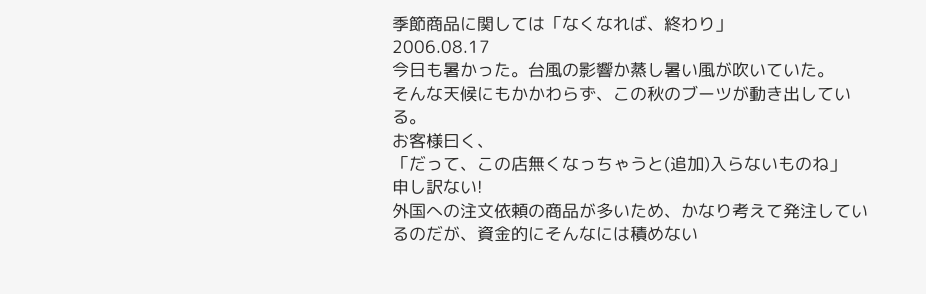季節商品に関しては「なくなれば、終わり」
2006.08.17
今日も暑かった。台風の影響か蒸し暑い風が吹いていた。
そんな天候にもかかわらず、この秋のブーツが動き出している。
お客様曰く、
「だって、この店無くなっちゃうと(追加)入らないものね」
申し訳ない!
外国への注文依頼の商品が多いため、かなり考えて発注しているのだが、資金的にそんなには積めない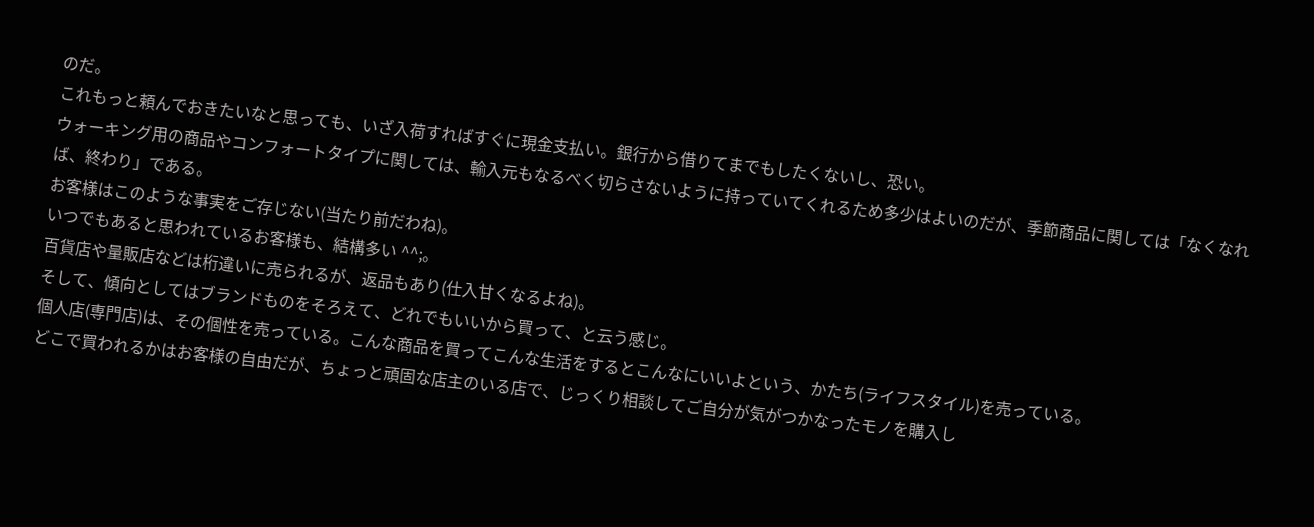のだ。
これもっと頼んでおきたいなと思っても、いざ入荷すればすぐに現金支払い。銀行から借りてまでもしたくないし、恐い。
ウォーキング用の商品やコンフォートタイプに関しては、輸入元もなるべく切らさないように持っていてくれるため多少はよいのだが、季節商品に関しては「なくなれば、終わり」である。
お客様はこのような事実をご存じない(当たり前だわね)。
いつでもあると思われているお客様も、結構多い ^^;。
百貨店や量販店などは桁違いに売られるが、返品もあり(仕入甘くなるよね)。
そして、傾向としてはブランドものをそろえて、どれでもいいから買って、と云う感じ。
個人店(専門店)は、その個性を売っている。こんな商品を買ってこんな生活をするとこんなにいいよという、かたち(ライフスタイル)を売っている。
どこで買われるかはお客様の自由だが、ちょっと頑固な店主のいる店で、じっくり相談してご自分が気がつかなったモノを購入し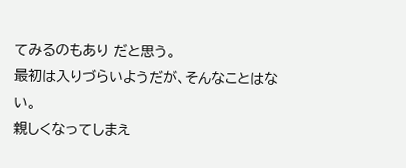てみるのもあり だと思う。
最初は入りづらいようだが、そんなことはない。
親しくなってしまえ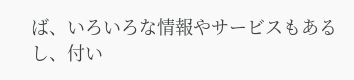ば、いろいろな情報やサービスもあるし、付い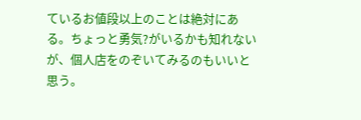ているお値段以上のことは絶対にある。ちょっと勇気?がいるかも知れないが、個人店をのぞいてみるのもいいと思う。